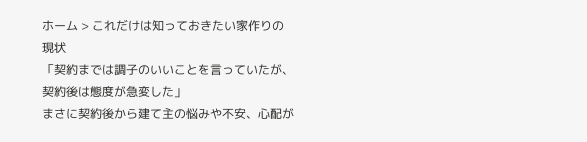ホーム > これだけは知っておきたい家作りの現状
「契約までは調子のいいことを言っていたが、契約後は態度が急変した」
まさに契約後から建て主の悩みや不安、心配が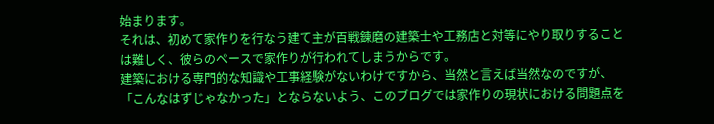始まります。
それは、初めて家作りを行なう建て主が百戦錬磨の建築士や工務店と対等にやり取りすることは難しく、彼らのペースで家作りが行われてしまうからです。
建築における専門的な知識や工事経験がないわけですから、当然と言えば当然なのですが、「こんなはずじゃなかった」とならないよう、このブログでは家作りの現状における問題点を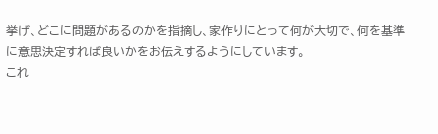挙げ、どこに問題があるのかを指摘し、家作りにとって何が大切で、何を基準に意思決定すれば良いかをお伝えするようにしています。
これ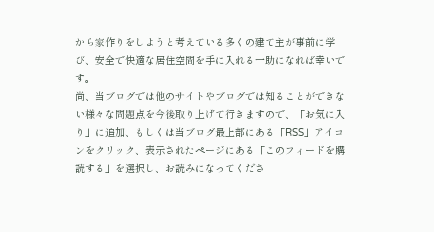から家作りをしようと考えている多くの建て主が事前に学び、安全で快適な居住空間を手に入れる一助になれば幸いです。
尚、当ブログでは他のサイトやブログでは知ることができない様々な問題点を今後取り上げて行きますので、「お気に入り」に追加、もしくは当ブログ最上部にある「RSS」アイコンをクリック、表示されたページにある「このフィードを購読する」を選択し、お読みになってくださ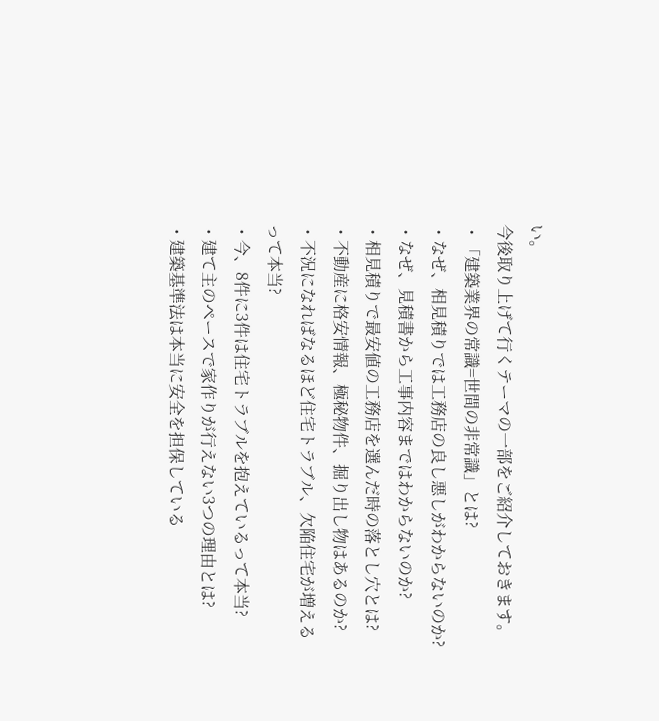い。
今後取り上げて行くテーマの一部をご紹介しておきます。
・「建築業界の常識=世間の非常識」とは?
・なぜ、相見積りでは工務店の良し悪しがわからないのか?
・なぜ、見積書から工事内容まではわからないのか?
・相見積りで最安値の工務店を選んだ時の落とし穴とは?
・不動産に格安情報、極秘物件、掘り出し物はあるのか?
・不況になればなるほど住宅トラブル、欠陥住宅が増えるって本当?
・今、8件に3件は住宅トラブルを抱えているって本当?
・建て主のペースで家作りが行えない3つの理由とは?
・建築基準法は本当に安全を担保している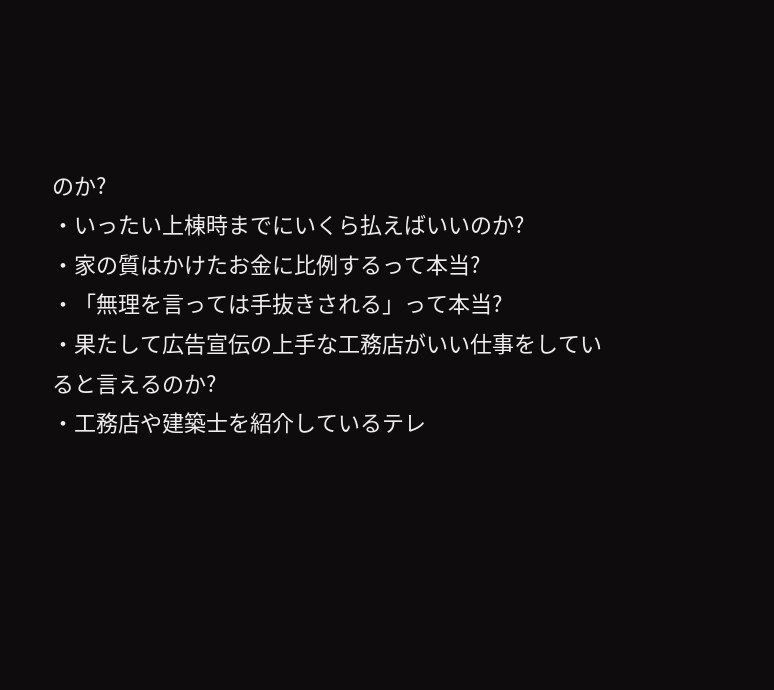のか?
・いったい上棟時までにいくら払えばいいのか?
・家の質はかけたお金に比例するって本当?
・「無理を言っては手抜きされる」って本当?
・果たして広告宣伝の上手な工務店がいい仕事をしていると言えるのか?
・工務店や建築士を紹介しているテレ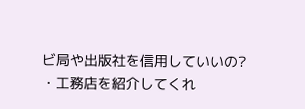ビ局や出版社を信用していいの?
・工務店を紹介してくれ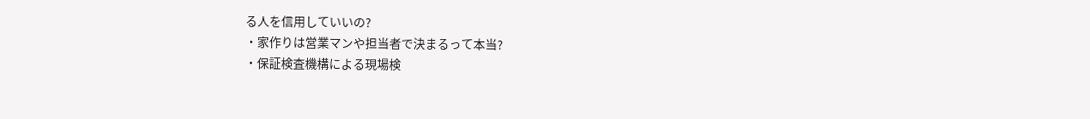る人を信用していいの?
・家作りは営業マンや担当者で決まるって本当?
・保証検査機構による現場検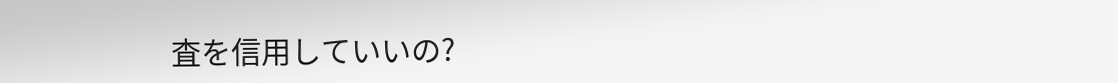査を信用していいの?